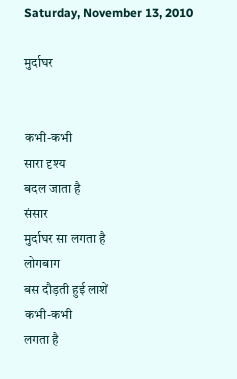Saturday, November 13, 2010

मुर्दाघर


कभी-कभी
सारा दृश्य
बदल जाता है
संसार
मुर्दाघर सा लगता है
लोगबाग
बस दौड़ती हुई लाशें
कभी-कभी
लगता है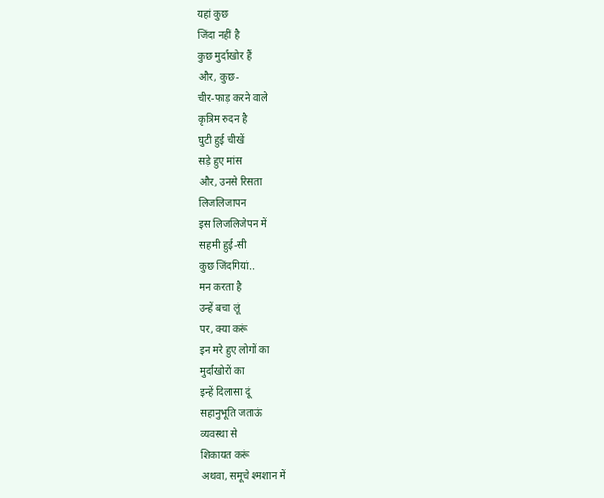यहां कुछ
जिंदा नहीं है
कुछ मुर्दाखोर हैं
और, कुछ-
चीर-फाड़ करने वाले
कृत्रिम रुदन है
घुटी हुई चीखें
सड़े हुए मांस
और, उनसे रिसता
लिजलिजापन
इस लिजलिजेपन में
सहमी हुई-सी
कुछ जिंदगियां..
मन करता है
उन्हें बचा लूं
पर, क्या करूं
इन मरे हुए लोगों का
मुर्दाखोरों का
इन्हें दिलासा दूं
सहानुभूति जताऊं
व्यवस्था से
शिकायत करूं
अथवा, समूचे श्मशान में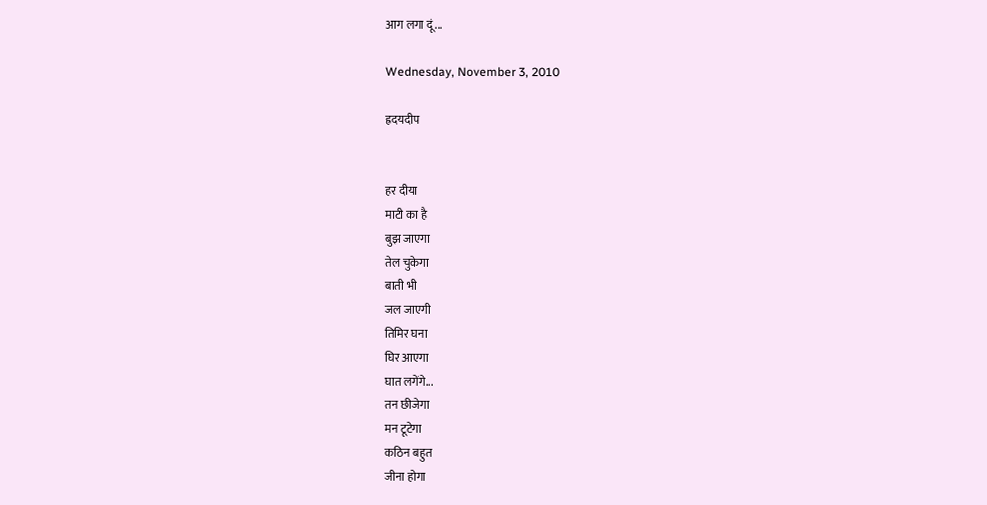आग लगा दूं...

Wednesday, November 3, 2010

ह्रदयदीप


हर दीया
माटी का है
बुझ जाएगा
तेल चुकेगा
बाती भी
जल जाएगी
तिमिर घना
घिर आएगा
घात लगेंगे...
तन छीजेगा
मन टूटेगा
कठिन बहुत
जीना होगा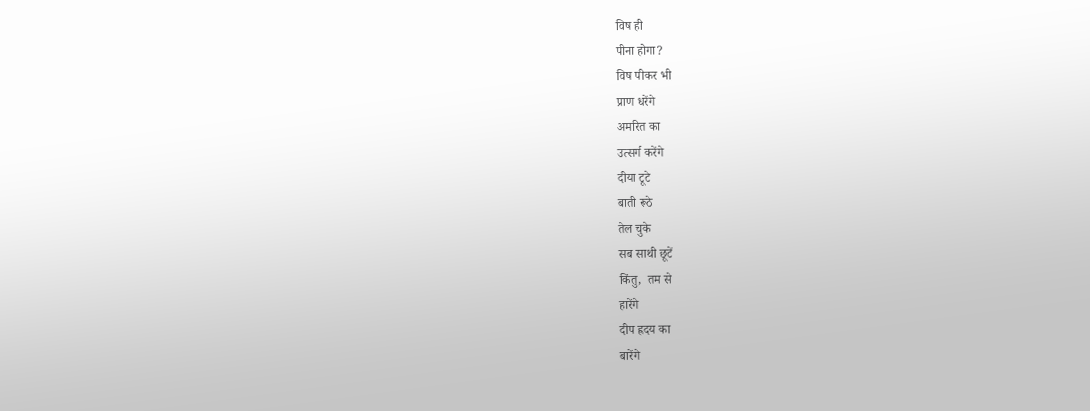विष ही
पीना होगा?
विष पीकर भी
प्राण धरेंगे
अमरित का
उत्सर्ग करेंगे
दीया टूटे
बाती रूठे
तेल चुके
सब साथी छूटें
किंतु,  तम से
हारेंगे
दीप ह्रदय का
बारेंगे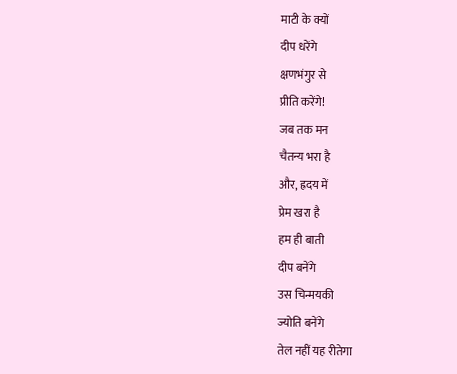माटी के क्यों
दीप धरेंगे
क्षणभंगुर से
प्रीति करेंगे!
जब तक मन
चैतन्य भरा है
और, ह्रदय में
प्रेम खरा है
हम ही बाती
दीप बनेंगे
उस चिन्मयकी
ज्योति बनेंगे
तेल नहीं यह रीतेगा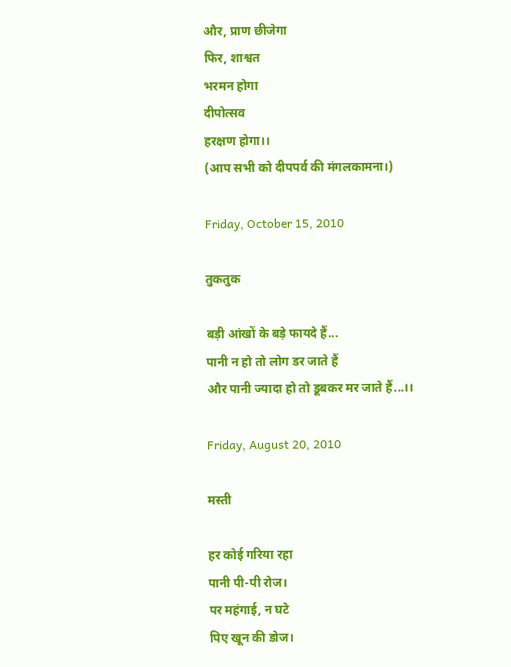और, प्राण छीजेगा
फिर, शाश्वत
भरमन होगा
दीपोत्सव
हरक्षण होगा।।
(आप सभी को दीपपर्व की मंगलकामना।)

Friday, October 15, 2010

तुकतुक

बड़ी आंखों के बड़े फायदे हैं...
पानी न हो तो लोग डर जाते हैं
और पानी ज्यादा हो तो डूबकर मर जाते हैं...।।

Friday, August 20, 2010

मस्ती

हर कोई गरिया रहा
पानी पी-पी रोज।
पर महंगाई, न घटे
पिए खून की डोज।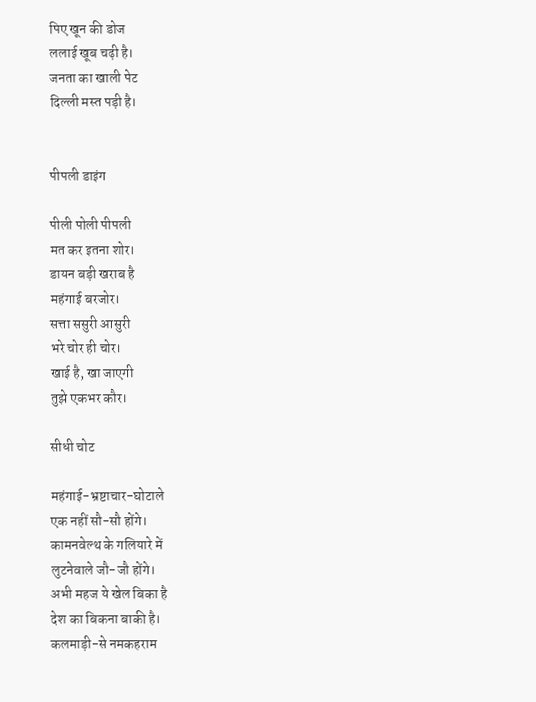पिए खून की डोज
ललाई खूब चढ़ी है।
जनता का खाली पेट
दिल्ली मस्त पड़ी है।


पीपली डाइंग

पीली पोली पीपली
मत कर इतना शोर।
डायन बड़ी खराब है
महंगाई बरजोर।
सत्ता ससुरी आसुरी
भरे चोर ही चोर।
खाई है, खा जाएगी
तुझे एकभर कौर।

सीधी चोट

महंगाई-भ्रष्टाचार-घोटाले
एक नहीं सौ-सौ होंगे।
कामनवेल्थ के गलियारे में
लुटनेवाले जौ-जौ होंगे।
अभी महज ये खेल बिका है
देश का बिकना बाकी है।
कलमाड़ी-से नमकहराम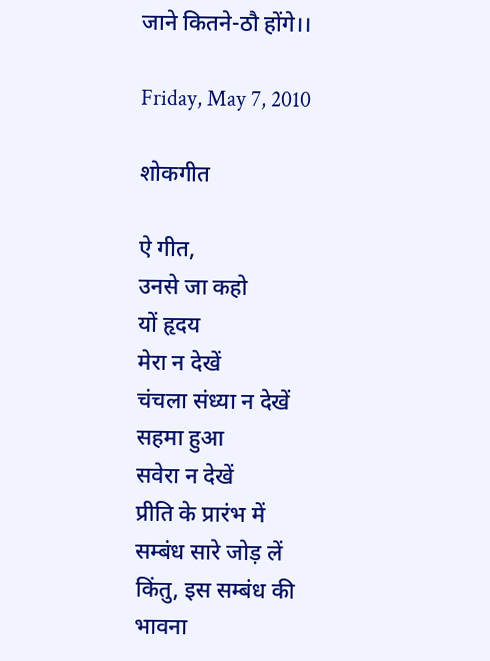जाने कितने-ठौ होंगे।।

Friday, May 7, 2010

शोकगीत

ऐ गीत,
उनसे जा कहो
यों हृदय
मेरा न देखें
चंचला संध्या न देखें
सहमा हुआ
सवेरा न देखें
प्रीति के प्रारंभ में
सम्बंध सारे जोड़ लें
किंतु, इस सम्बंध की
भावना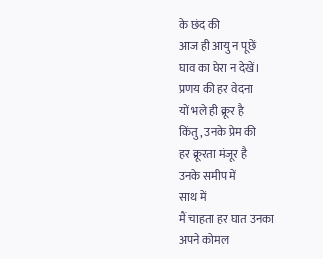के छंद की
आज ही आयु न पूछें
घाव का घेरा न देखें।
प्रणय की हर वेदना
यों भले ही क्रूर है
किंतु, उनके प्रेम की
हर क्रूरता मंजूर है
उनके समीप में
साथ में
मैं चाहता हर घात उनका
अपने कोमल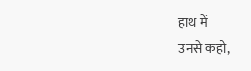हाथ में
उनसे कहो,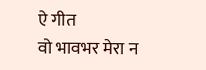ऐ गीत
वो भावभर मेरा न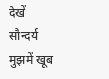देखें
सौन्दर्य मुझमें खूब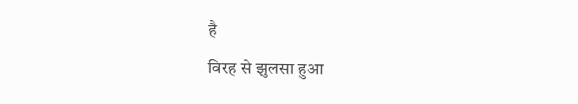है
विरह से झुलसा हुआ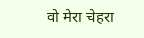वो मेरा चेहरा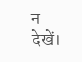न देखें।